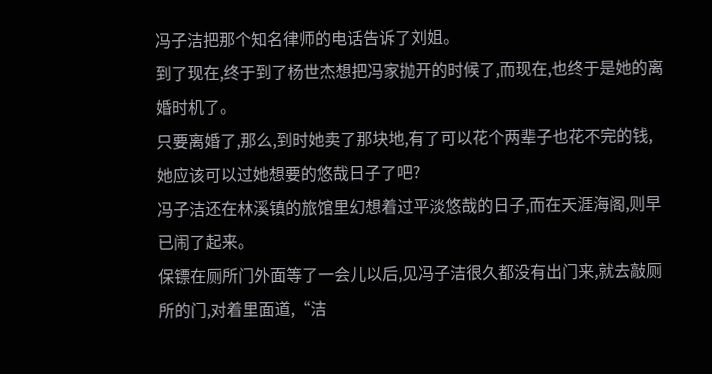冯子洁把那个知名律师的电话告诉了刘姐。
到了现在,终于到了杨世杰想把冯家抛开的时候了,而现在,也终于是她的离婚时机了。
只要离婚了,那么,到时她卖了那块地,有了可以花个两辈子也花不完的钱,她应该可以过她想要的悠哉日子了吧?
冯子洁还在林溪镇的旅馆里幻想着过平淡悠哉的日子,而在天涯海阁,则早已闹了起来。
保镖在厕所门外面等了一会儿以后,见冯子洁很久都没有出门来,就去敲厕所的门,对着里面道,“洁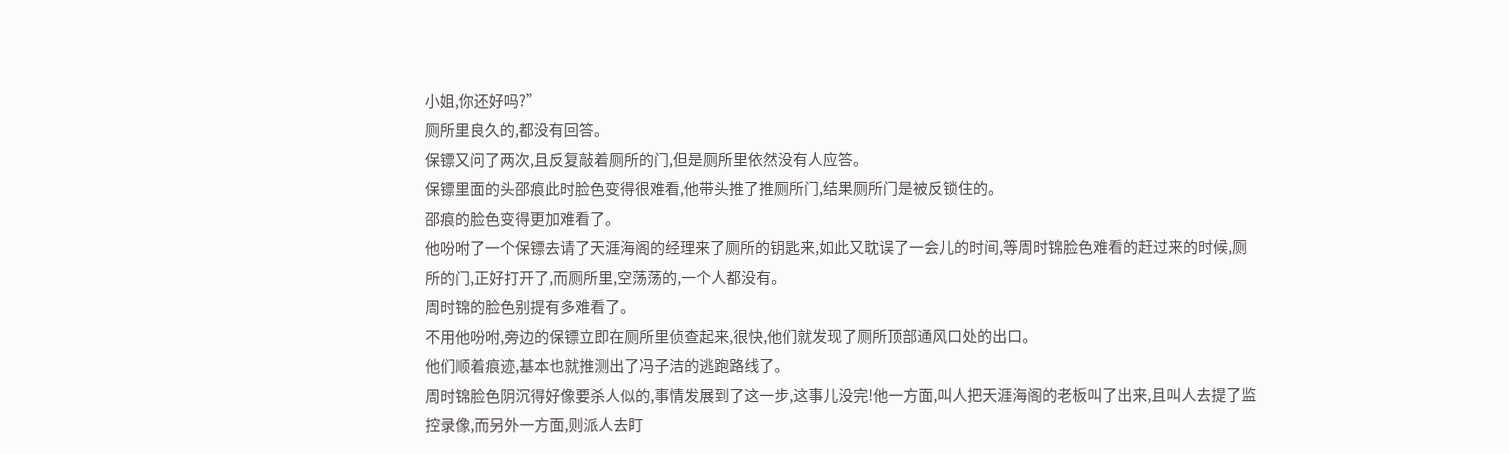小姐,你还好吗?”
厕所里良久的,都没有回答。
保镖又问了两次,且反复敲着厕所的门,但是厕所里依然没有人应答。
保镖里面的头邵痕此时脸色变得很难看,他带头推了推厕所门,结果厕所门是被反锁住的。
邵痕的脸色变得更加难看了。
他吩咐了一个保镖去请了天涯海阁的经理来了厕所的钥匙来,如此又耽误了一会儿的时间,等周时锦脸色难看的赶过来的时候,厕所的门,正好打开了,而厕所里,空荡荡的,一个人都没有。
周时锦的脸色别提有多难看了。
不用他吩咐,旁边的保镖立即在厕所里侦查起来,很快,他们就发现了厕所顶部通风口处的出口。
他们顺着痕迹,基本也就推测出了冯子洁的逃跑路线了。
周时锦脸色阴沉得好像要杀人似的,事情发展到了这一步,这事儿没完!他一方面,叫人把天涯海阁的老板叫了出来,且叫人去提了监控录像,而另外一方面,则派人去盯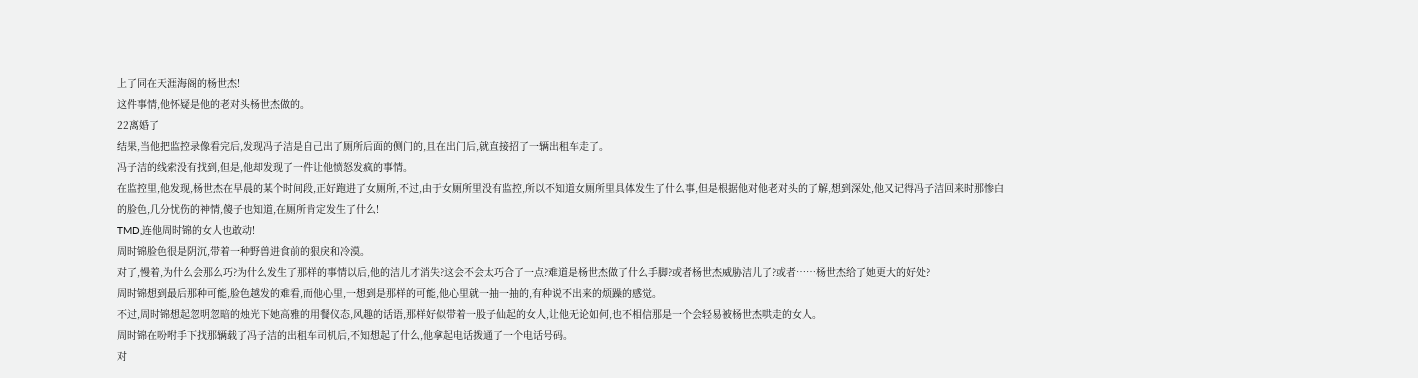上了同在天涯海阁的杨世杰!
这件事情,他怀疑是他的老对头杨世杰做的。
22离婚了
结果,当他把监控录像看完后,发现冯子洁是自己出了厕所后面的侧门的,且在出门后,就直接招了一辆出租车走了。
冯子洁的线索没有找到,但是,他却发现了一件让他愤怒发疯的事情。
在监控里,他发现,杨世杰在早晨的某个时间段,正好跑进了女厕所,不过,由于女厕所里没有监控,所以不知道女厕所里具体发生了什么事,但是根据他对他老对头的了解,想到深处,他又记得冯子洁回来时那惨白的脸色,几分忧伤的神情,傻子也知道,在厕所肯定发生了什么!
TMD,连他周时锦的女人也敢动!
周时锦脸色很是阴沉,带着一种野兽进食前的狠戾和冷漠。
对了,慢着,为什么会那么巧?为什么发生了那样的事情以后,他的洁儿才消失?这会不会太巧合了一点?难道是杨世杰做了什么手脚?或者杨世杰威胁洁儿了?或者……杨世杰给了她更大的好处?
周时锦想到最后那种可能,脸色越发的难看,而他心里,一想到是那样的可能,他心里就一抽一抽的,有种说不出来的烦躁的感觉。
不过,周时锦想起忽明忽暗的烛光下她高雅的用餐仪态,风趣的话语,那样好似带着一股子仙起的女人,让他无论如何,也不相信那是一个会轻易被杨世杰哄走的女人。
周时锦在吩咐手下找那辆载了冯子洁的出租车司机后,不知想起了什么,他拿起电话拨通了一个电话号码。
对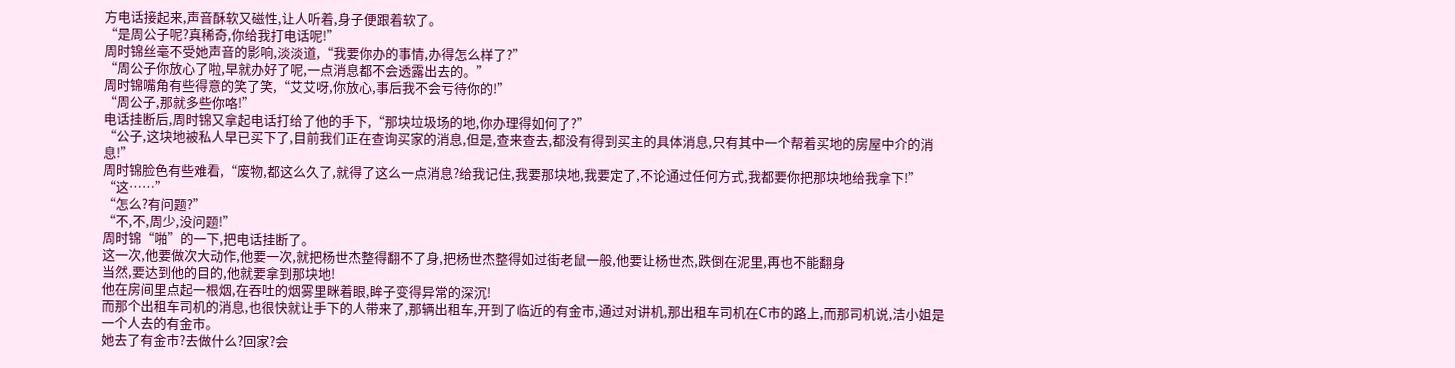方电话接起来,声音酥软又磁性,让人听着,身子便跟着软了。
“是周公子呢?真稀奇,你给我打电话呢!”
周时锦丝毫不受她声音的影响,淡淡道,“我要你办的事情,办得怎么样了?”
“周公子你放心了啦,早就办好了呢,一点消息都不会透露出去的。”
周时锦嘴角有些得意的笑了笑,“艾艾呀,你放心,事后我不会亏待你的!”
“周公子,那就多些你咯!”
电话挂断后,周时锦又拿起电话打给了他的手下,“那块垃圾场的地,你办理得如何了?”
“公子,这块地被私人早已买下了,目前我们正在查询买家的消息,但是,查来查去,都没有得到买主的具体消息,只有其中一个帮着买地的房屋中介的消息!”
周时锦脸色有些难看,“废物,都这么久了,就得了这么一点消息?给我记住,我要那块地,我要定了,不论通过任何方式,我都要你把那块地给我拿下!”
“这……”
“怎么?有问题?”
“不,不,周少,没问题!”
周时锦“啪”的一下,把电话挂断了。
这一次,他要做次大动作,他要一次,就把杨世杰整得翻不了身,把杨世杰整得如过街老鼠一般,他要让杨世杰,跌倒在泥里,再也不能翻身
当然,要达到他的目的,他就要拿到那块地!
他在房间里点起一根烟,在吞吐的烟雾里眯着眼,眸子变得异常的深沉!
而那个出租车司机的消息,也很快就让手下的人带来了,那辆出租车,开到了临近的有金市,通过对讲机,那出租车司机在C市的路上,而那司机说,洁小姐是一个人去的有金市。
她去了有金市?去做什么?回家?会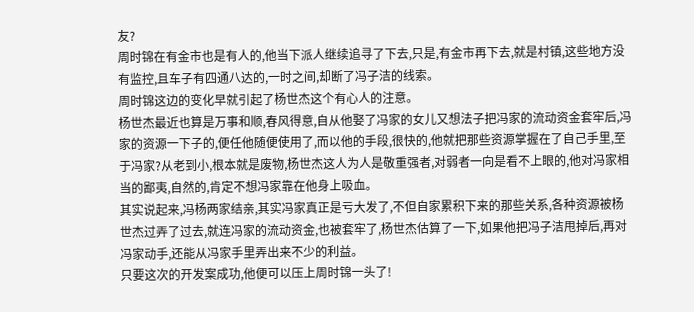友?
周时锦在有金市也是有人的,他当下派人继续追寻了下去,只是,有金市再下去,就是村镇,这些地方没有监控,且车子有四通八达的,一时之间,却断了冯子洁的线索。
周时锦这边的变化早就引起了杨世杰这个有心人的注意。
杨世杰最近也算是万事和顺,春风得意,自从他娶了冯家的女儿又想法子把冯家的流动资金套牢后,冯家的资源一下子的,便任他随便使用了,而以他的手段,很快的,他就把那些资源掌握在了自己手里,至于冯家?从老到小,根本就是废物,杨世杰这人为人是敬重强者,对弱者一向是看不上眼的,他对冯家相当的鄙夷,自然的,肯定不想冯家靠在他身上吸血。
其实说起来,冯杨两家结亲,其实冯家真正是亏大发了,不但自家累积下来的那些关系,各种资源被杨世杰过弄了过去,就连冯家的流动资金,也被套牢了,杨世杰估算了一下,如果他把冯子洁甩掉后,再对冯家动手,还能从冯家手里弄出来不少的利益。
只要这次的开发案成功,他便可以压上周时锦一头了!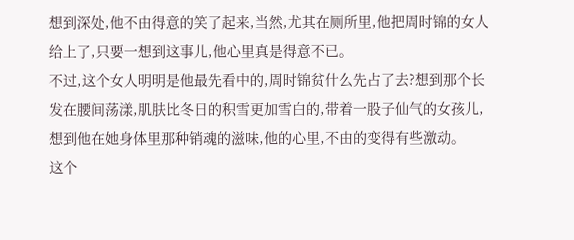想到深处,他不由得意的笑了起来,当然,尤其在厕所里,他把周时锦的女人给上了,只要一想到这事儿,他心里真是得意不已。
不过,这个女人明明是他最先看中的,周时锦贫什么先占了去?想到那个长发在腰间荡漾,肌肤比冬日的积雪更加雪白的,带着一股子仙气的女孩儿,想到他在她身体里那种销魂的滋味,他的心里,不由的变得有些激动。
这个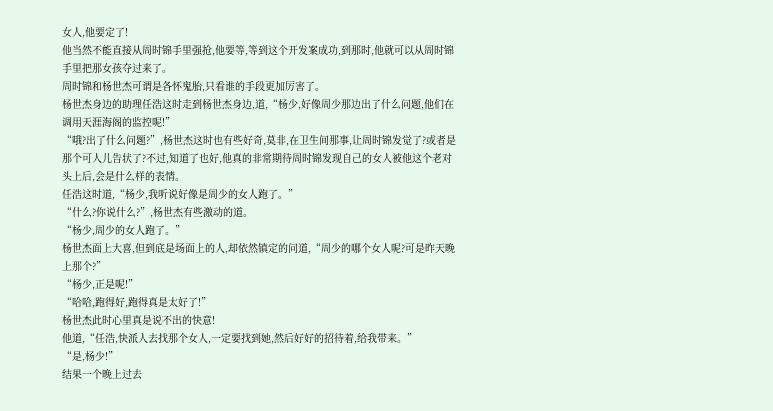女人,他要定了!
他当然不能直接从周时锦手里强抢,他要等,等到这个开发案成功,到那时,他就可以从周时锦手里把那女孩夺过来了。
周时锦和杨世杰可谓是各怀鬼胎,只看谁的手段更加厉害了。
杨世杰身边的助理任浩这时走到杨世杰身边,道,“杨少,好像周少那边出了什么问题,他们在调用天涯海阁的监控呢!”
“哦?出了什么问题?”,杨世杰这时也有些好奇,莫非,在卫生间那事,让周时锦发觉了?或者是那个可人儿告状了?不过,知道了也好,他真的非常期待周时锦发现自己的女人被他这个老对头上后,会是什么样的表情。
任浩这时道,“杨少,我听说好像是周少的女人跑了。”
“什么?你说什么?”,杨世杰有些激动的道。
“杨少,周少的女人跑了。”
杨世杰面上大喜,但到底是场面上的人,却依然镇定的问道,“周少的哪个女人呢?可是昨天晚上那个?”
“杨少,正是呢!”
“哈哈,跑得好,跑得真是太好了!”
杨世杰此时心里真是说不出的快意!
他道,“任浩,快派人去找那个女人,一定要找到她,然后好好的招待着,给我带来。”
“是,杨少!”
结果一个晚上过去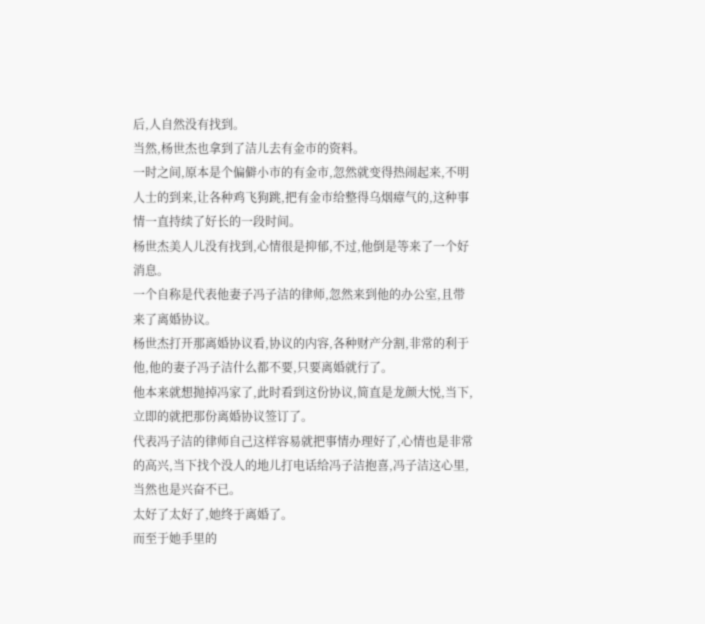后,人自然没有找到。
当然,杨世杰也拿到了洁儿去有金市的资料。
一时之间,原本是个偏僻小市的有金市,忽然就变得热闹起来,不明人士的到来,让各种鸡飞狗跳,把有金市给整得乌烟瘴气的,这种事情一直持续了好长的一段时间。
杨世杰美人儿没有找到,心情很是抑郁,不过,他倒是等来了一个好消息。
一个自称是代表他妻子冯子洁的律师,忽然来到他的办公室,且带来了离婚协议。
杨世杰打开那离婚协议看,协议的内容,各种财产分割,非常的利于他,他的妻子冯子洁什么都不要,只要离婚就行了。
他本来就想抛掉冯家了,此时看到这份协议,简直是龙颜大悦,当下,立即的就把那份离婚协议签订了。
代表冯子洁的律师自己这样容易就把事情办理好了,心情也是非常的高兴,当下找个没人的地儿打电话给冯子洁抱喜,冯子洁这心里,当然也是兴奋不已。
太好了太好了,她终于离婚了。
而至于她手里的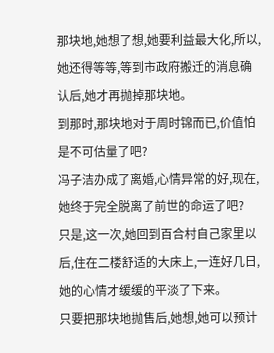那块地,她想了想,她要利益最大化,所以,她还得等等,等到市政府搬迁的消息确认后,她才再抛掉那块地。
到那时,那块地对于周时锦而已,价值怕是不可估量了吧?
冯子洁办成了离婚,心情异常的好,现在,她终于完全脱离了前世的命运了吧?
只是,这一次,她回到百合村自己家里以后,住在二楼舒适的大床上,一连好几日,她的心情才缓缓的平淡了下来。
只要把那块地抛售后,她想,她可以预计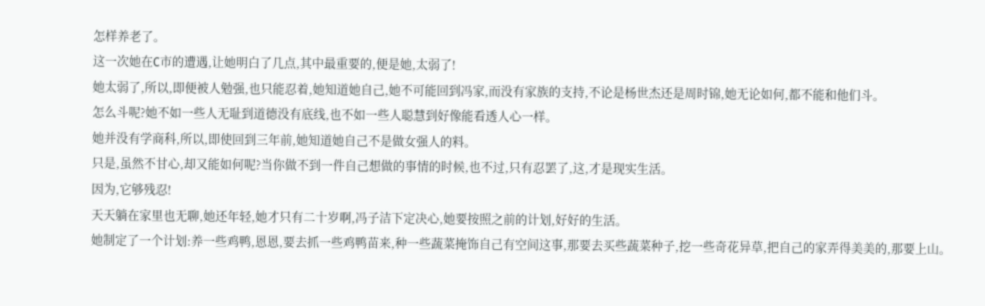怎样养老了。
这一次她在C市的遭遇,让她明白了几点,其中最重要的,便是她,太弱了!
她太弱了,所以,即便被人勉强,也只能忍着,她知道她自己,她不可能回到冯家,而没有家族的支持,不论是杨世杰还是周时锦,她无论如何,都不能和他们斗。
怎么斗呢?她不如一些人无耻到道德没有底线,也不如一些人聪慧到好像能看透人心一样。
她并没有学商科,所以,即使回到三年前,她知道她自己不是做女强人的料。
只是,虽然不甘心,却又能如何呢?当你做不到一件自己想做的事情的时候,也不过,只有忍罢了,这,才是现实生活。
因为,它够残忍!
天天躺在家里也无聊,她还年轻,她才只有二十岁啊,冯子洁下定决心,她要按照之前的计划,好好的生活。
她制定了一个计划:养一些鸡鸭,恩恩,要去抓一些鸡鸭苗来,种一些蔬菜掩饰自己有空间这事,那要去买些蔬菜种子,挖一些奇花异草,把自己的家弄得美美的,那要上山。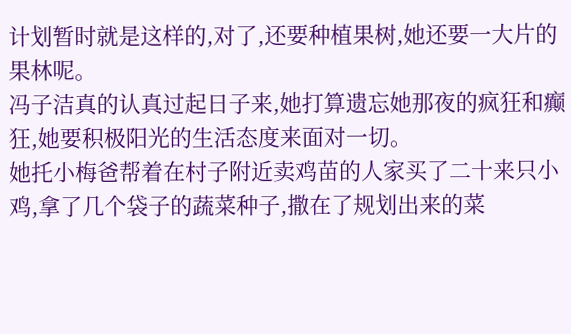计划暂时就是这样的,对了,还要种植果树,她还要一大片的果林呢。
冯子洁真的认真过起日子来,她打算遗忘她那夜的疯狂和癫狂,她要积极阳光的生活态度来面对一切。
她托小梅爸帮着在村子附近卖鸡苗的人家买了二十来只小鸡,拿了几个袋子的蔬菜种子,撒在了规划出来的菜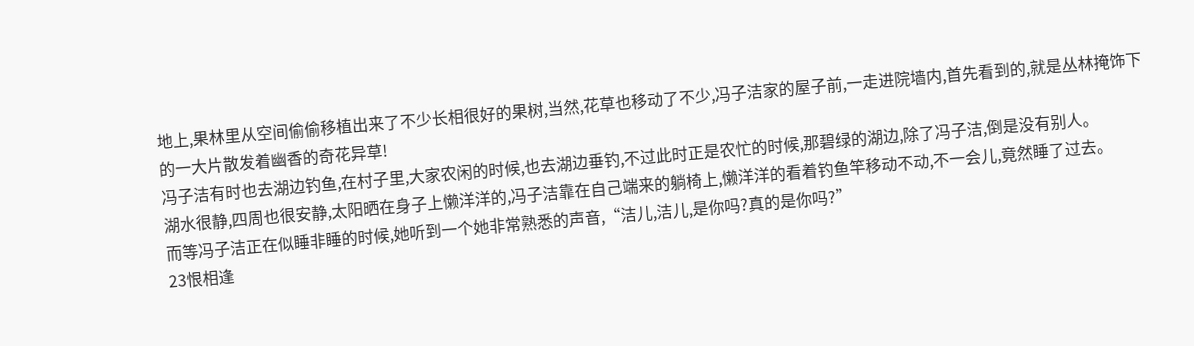地上,果林里从空间偷偷移植出来了不少长相很好的果树,当然,花草也移动了不少,冯子洁家的屋子前,一走进院墙内,首先看到的,就是丛林掩饰下的一大片散发着幽香的奇花异草!
冯子洁有时也去湖边钓鱼,在村子里,大家农闲的时候,也去湖边垂钓,不过此时正是农忙的时候,那碧绿的湖边,除了冯子洁,倒是没有别人。
湖水很静,四周也很安静,太阳晒在身子上懒洋洋的,冯子洁靠在自己端来的躺椅上,懒洋洋的看着钓鱼竿移动不动,不一会儿,竟然睡了过去。
而等冯子洁正在似睡非睡的时候,她听到一个她非常熟悉的声音,“洁儿,洁儿,是你吗?真的是你吗?”
23恨相逢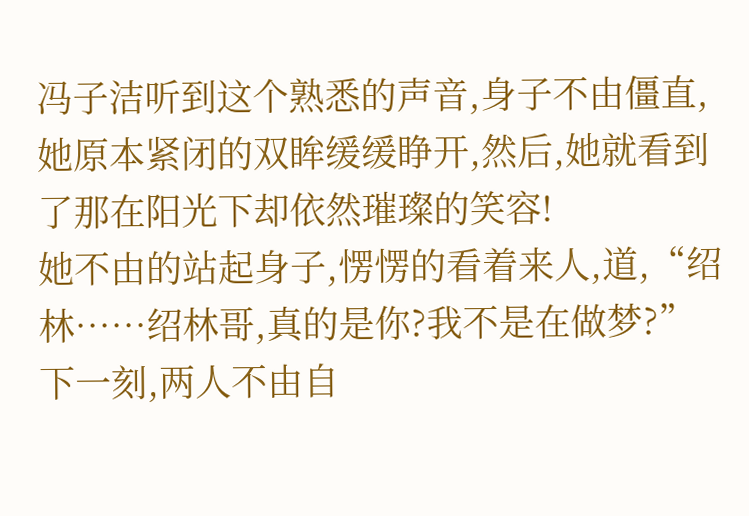冯子洁听到这个熟悉的声音,身子不由僵直,她原本紧闭的双眸缓缓睁开,然后,她就看到了那在阳光下却依然璀璨的笑容!
她不由的站起身子,愣愣的看着来人,道,“绍林……绍林哥,真的是你?我不是在做梦?”
下一刻,两人不由自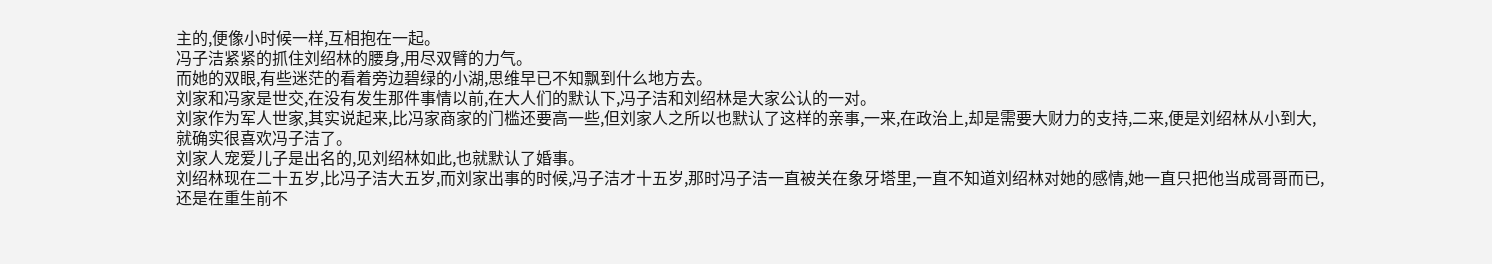主的,便像小时候一样,互相抱在一起。
冯子洁紧紧的抓住刘绍林的腰身,用尽双臂的力气。
而她的双眼,有些迷茫的看着旁边碧绿的小湖,思维早已不知飘到什么地方去。
刘家和冯家是世交,在没有发生那件事情以前,在大人们的默认下,冯子洁和刘绍林是大家公认的一对。
刘家作为军人世家,其实说起来,比冯家商家的门槛还要高一些,但刘家人之所以也默认了这样的亲事,一来,在政治上,却是需要大财力的支持,二来,便是刘绍林从小到大,就确实很喜欢冯子洁了。
刘家人宠爱儿子是出名的,见刘绍林如此,也就默认了婚事。
刘绍林现在二十五岁,比冯子洁大五岁,而刘家出事的时候,冯子洁才十五岁,那时冯子洁一直被关在象牙塔里,一直不知道刘绍林对她的感情,她一直只把他当成哥哥而已,还是在重生前不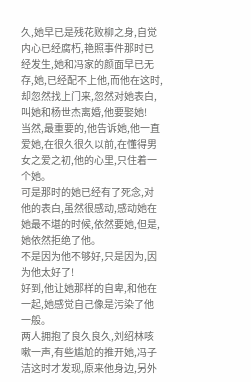久,她早已是残花败柳之身,自觉内心已经腐朽,艳照事件那时已经发生,她和冯家的颜面早已无存,她,已经配不上他,而他在这时,却忽然找上门来,忽然对她表白,叫她和杨世杰离婚,他要娶她!
当然,最重要的,他告诉她,他一直爱她,在很久很久以前,在懂得男女之爱之初,他的心里,只住着一个她。
可是那时的她已经有了死念,对他的表白,虽然很感动,感动她在她最不堪的时候,依然要她,但是,她依然拒绝了他。
不是因为他不够好,只是因为,因为他太好了!
好到,他让她那样的自卑,和他在一起,她感觉自己像是污染了他一般。
两人拥抱了良久良久,刘绍林咳嗽一声,有些尴尬的推开她,冯子洁这时才发现,原来他身边,另外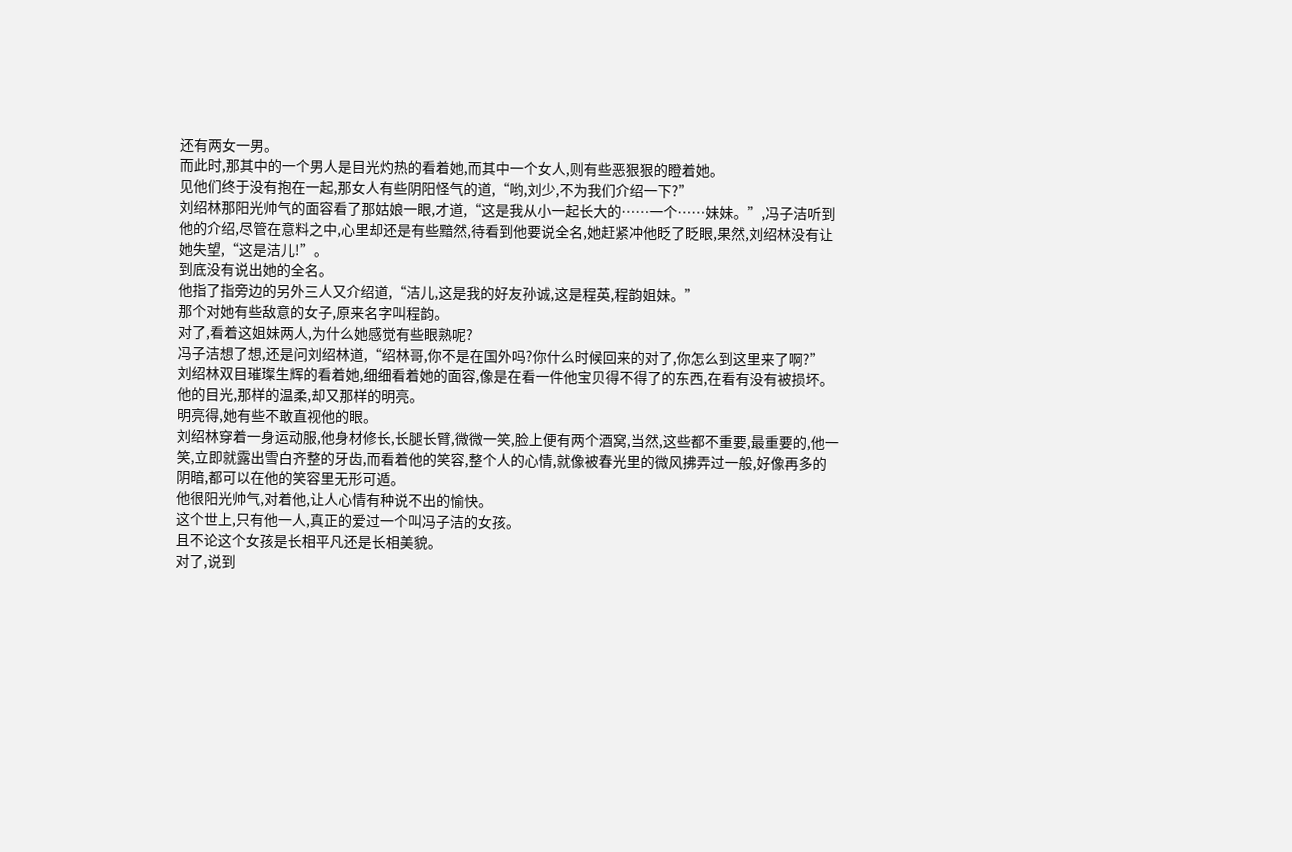还有两女一男。
而此时,那其中的一个男人是目光灼热的看着她,而其中一个女人,则有些恶狠狠的瞪着她。
见他们终于没有抱在一起,那女人有些阴阳怪气的道,“哟,刘少,不为我们介绍一下?”
刘绍林那阳光帅气的面容看了那姑娘一眼,才道,“这是我从小一起长大的……一个……妹妹。”,冯子洁听到他的介绍,尽管在意料之中,心里却还是有些黯然,待看到他要说全名,她赶紧冲他眨了眨眼,果然,刘绍林没有让她失望,“这是洁儿!”。
到底没有说出她的全名。
他指了指旁边的另外三人又介绍道,“洁儿,这是我的好友孙诚,这是程英,程韵姐妹。”
那个对她有些敌意的女子,原来名字叫程韵。
对了,看着这姐妹两人,为什么她感觉有些眼熟呢?
冯子洁想了想,还是问刘绍林道,“绍林哥,你不是在国外吗?你什么时候回来的对了,你怎么到这里来了啊?”
刘绍林双目璀璨生辉的看着她,细细看着她的面容,像是在看一件他宝贝得不得了的东西,在看有没有被损坏。
他的目光,那样的温柔,却又那样的明亮。
明亮得,她有些不敢直视他的眼。
刘绍林穿着一身运动服,他身材修长,长腿长臂,微微一笑,脸上便有两个酒窝,当然,这些都不重要,最重要的,他一笑,立即就露出雪白齐整的牙齿,而看着他的笑容,整个人的心情,就像被春光里的微风拂弄过一般,好像再多的阴暗,都可以在他的笑容里无形可遁。
他很阳光帅气,对着他,让人心情有种说不出的愉快。
这个世上,只有他一人,真正的爱过一个叫冯子洁的女孩。
且不论这个女孩是长相平凡还是长相美貌。
对了,说到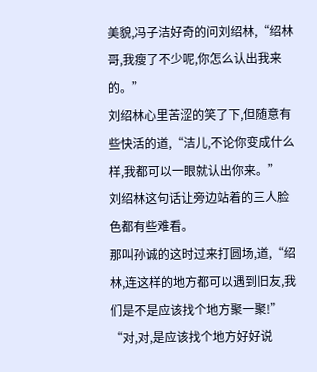美貌,冯子洁好奇的问刘绍林,“绍林哥,我瘦了不少呢,你怎么认出我来的。”
刘绍林心里苦涩的笑了下,但随意有些快活的道,“洁儿,不论你变成什么样,我都可以一眼就认出你来。”
刘绍林这句话让旁边站着的三人脸色都有些难看。
那叫孙诚的这时过来打圆场,道,“绍林,连这样的地方都可以遇到旧友,我们是不是应该找个地方聚一聚!”
“对,对,是应该找个地方好好说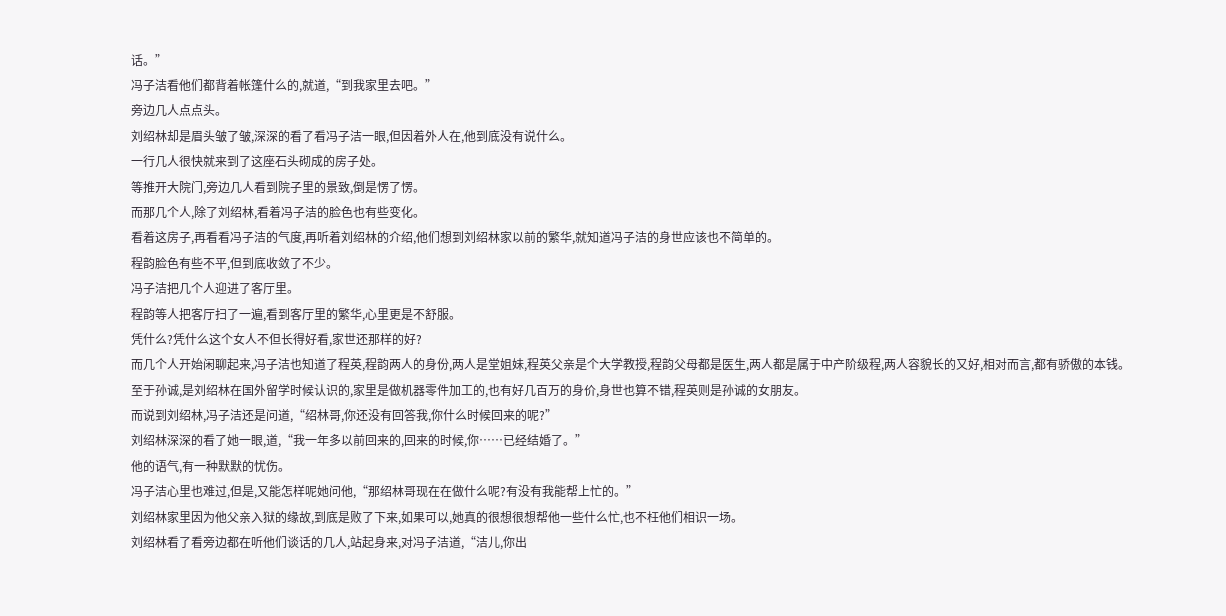话。”
冯子洁看他们都背着帐篷什么的,就道,“到我家里去吧。”
旁边几人点点头。
刘绍林却是眉头皱了皱,深深的看了看冯子洁一眼,但因着外人在,他到底没有说什么。
一行几人很快就来到了这座石头砌成的房子处。
等推开大院门,旁边几人看到院子里的景致,倒是愣了愣。
而那几个人,除了刘绍林,看着冯子洁的脸色也有些变化。
看着这房子,再看看冯子洁的气度,再听着刘绍林的介绍,他们想到刘绍林家以前的繁华,就知道冯子洁的身世应该也不简单的。
程韵脸色有些不平,但到底收敛了不少。
冯子洁把几个人迎进了客厅里。
程韵等人把客厅扫了一遍,看到客厅里的繁华,心里更是不舒服。
凭什么?凭什么这个女人不但长得好看,家世还那样的好?
而几个人开始闲聊起来,冯子洁也知道了程英,程韵两人的身份,两人是堂姐妹,程英父亲是个大学教授,程韵父母都是医生,两人都是属于中产阶级程,两人容貌长的又好,相对而言,都有骄傲的本钱。
至于孙诚,是刘绍林在国外留学时候认识的,家里是做机器零件加工的,也有好几百万的身价,身世也算不错,程英则是孙诚的女朋友。
而说到刘绍林,冯子洁还是问道,“绍林哥,你还没有回答我,你什么时候回来的呢?”
刘绍林深深的看了她一眼,道,“我一年多以前回来的,回来的时候,你……已经结婚了。”
他的语气,有一种默默的忧伤。
冯子洁心里也难过,但是,又能怎样呢她问他,“那绍林哥现在在做什么呢?有没有我能帮上忙的。”
刘绍林家里因为他父亲入狱的缘故,到底是败了下来,如果可以,她真的很想很想帮他一些什么忙,也不枉他们相识一场。
刘绍林看了看旁边都在听他们谈话的几人,站起身来,对冯子洁道,“洁儿,你出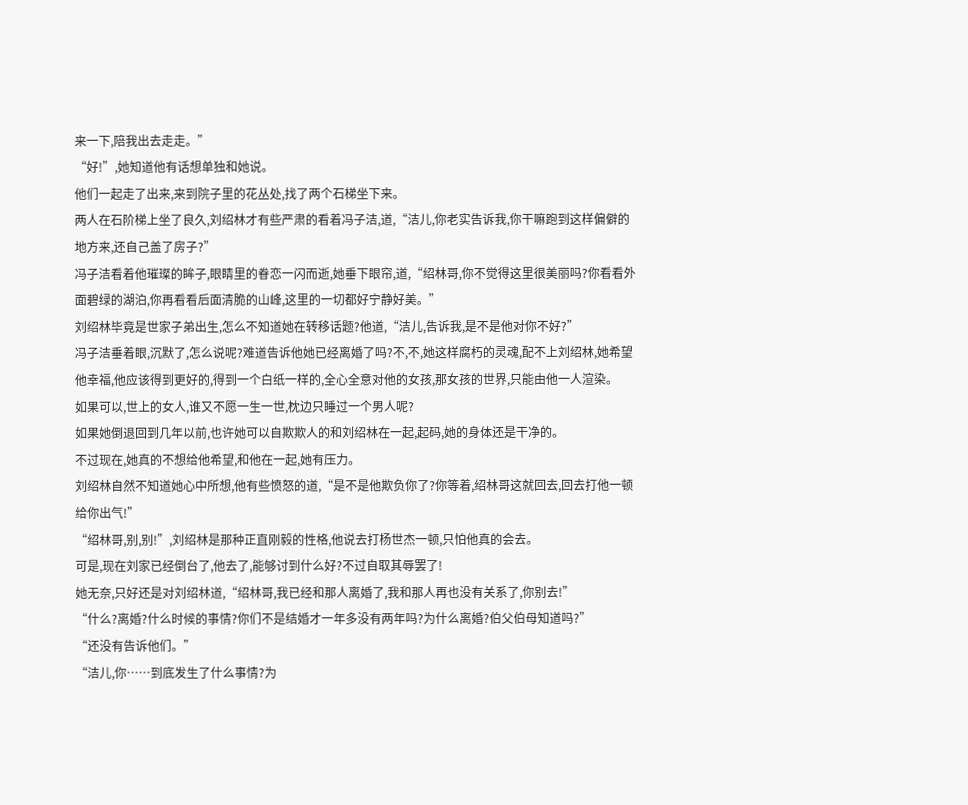来一下,陪我出去走走。”
“好!”,她知道他有话想单独和她说。
他们一起走了出来,来到院子里的花丛处,找了两个石梯坐下来。
两人在石阶梯上坐了良久,刘绍林才有些严肃的看着冯子洁,道,“洁儿,你老实告诉我,你干嘛跑到这样偏僻的地方来,还自己盖了房子?”
冯子洁看着他璀璨的眸子,眼睛里的眷恋一闪而逝,她垂下眼帘,道,“绍林哥,你不觉得这里很美丽吗?你看看外面碧绿的湖泊,你再看看后面清脆的山峰,这里的一切都好宁静好美。”
刘绍林毕竟是世家子弟出生,怎么不知道她在转移话题?他道,“洁儿,告诉我,是不是他对你不好?”
冯子洁垂着眼,沉默了,怎么说呢?难道告诉他她已经离婚了吗?不,不,她这样腐朽的灵魂,配不上刘绍林,她希望他幸福,他应该得到更好的,得到一个白纸一样的,全心全意对他的女孩,那女孩的世界,只能由他一人渲染。
如果可以,世上的女人,谁又不愿一生一世,枕边只睡过一个男人呢?
如果她倒退回到几年以前,也许她可以自欺欺人的和刘绍林在一起,起码,她的身体还是干净的。
不过现在,她真的不想给他希望,和他在一起,她有压力。
刘绍林自然不知道她心中所想,他有些愤怒的道,“是不是他欺负你了?你等着,绍林哥这就回去,回去打他一顿给你出气!”
“绍林哥,别,别!”,刘绍林是那种正直刚毅的性格,他说去打杨世杰一顿,只怕他真的会去。
可是,现在刘家已经倒台了,他去了,能够讨到什么好?不过自取其辱罢了!
她无奈,只好还是对刘绍林道,“绍林哥,我已经和那人离婚了,我和那人再也没有关系了,你别去!”
“什么?离婚?什么时候的事情?你们不是结婚才一年多没有两年吗?为什么离婚?伯父伯母知道吗?”
“还没有告诉他们。”
“洁儿,你……到底发生了什么事情?为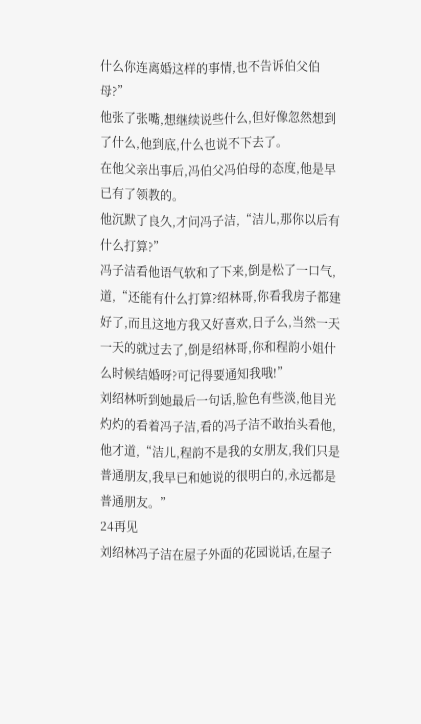什么你连离婚这样的事情,也不告诉伯父伯母?”
他张了张嘴,想继续说些什么,但好像忽然想到了什么,他到底,什么也说不下去了。
在他父亲出事后,冯伯父冯伯母的态度,他是早已有了领教的。
他沉默了良久,才问冯子洁,“洁儿,那你以后有什么打算?”
冯子洁看他语气软和了下来,倒是松了一口气,道,“还能有什么打算?绍林哥,你看我房子都建好了,而且这地方我又好喜欢,日子么,当然一天一天的就过去了,倒是绍林哥,你和程韵小姐什么时候结婚呀?可记得要通知我哦!”
刘绍林听到她最后一句话,脸色有些淡,他目光灼灼的看着冯子洁,看的冯子洁不敢抬头看他,他才道,“洁儿,程韵不是我的女朋友,我们只是普通朋友,我早已和她说的很明白的,永远都是普通朋友。”
24再见
刘绍林冯子洁在屋子外面的花园说话,在屋子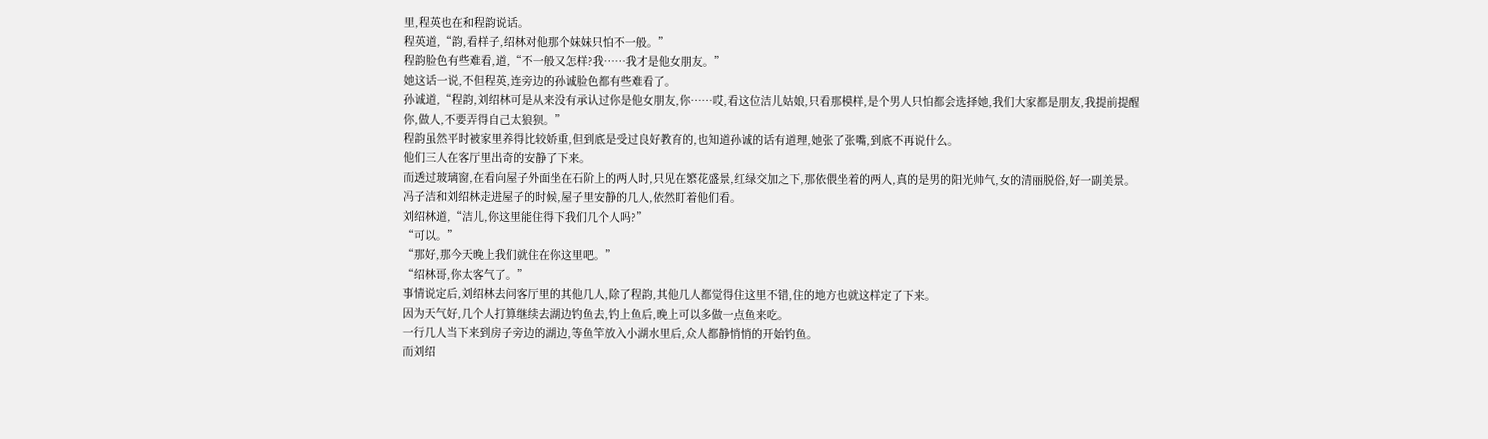里,程英也在和程韵说话。
程英道,“韵,看样子,绍林对他那个妹妹只怕不一般。”
程韵脸色有些难看,道,“不一般又怎样?我……我才是他女朋友。”
她这话一说,不但程英,连旁边的孙诚脸色都有些难看了。
孙诚道,“程韵,刘绍林可是从来没有承认过你是他女朋友,你……哎,看这位洁儿姑娘,只看那模样,是个男人只怕都会选择她,我们大家都是朋友,我提前提醒你,做人,不要弄得自己太狼狈。”
程韵虽然平时被家里养得比较娇重,但到底是受过良好教育的,也知道孙诚的话有道理,她张了张嘴,到底不再说什么。
他们三人在客厅里出奇的安静了下来。
而透过玻璃窗,在看向屋子外面坐在石阶上的两人时,只见在繁花盛景,红绿交加之下,那依偎坐着的两人,真的是男的阳光帅气,女的清丽脱俗,好一副美景。
冯子洁和刘绍林走进屋子的时候,屋子里安静的几人,依然盯着他们看。
刘绍林道,“洁儿,你这里能住得下我们几个人吗?”
“可以。”
“那好,那今天晚上我们就住在你这里吧。”
“绍林哥,你太客气了。”
事情说定后,刘绍林去问客厅里的其他几人,除了程韵,其他几人都觉得住这里不错,住的地方也就这样定了下来。
因为天气好,几个人打算继续去湖边钓鱼去,钓上鱼后,晚上可以多做一点鱼来吃。
一行几人当下来到房子旁边的湖边,等鱼竿放入小湖水里后,众人都静悄悄的开始钓鱼。
而刘绍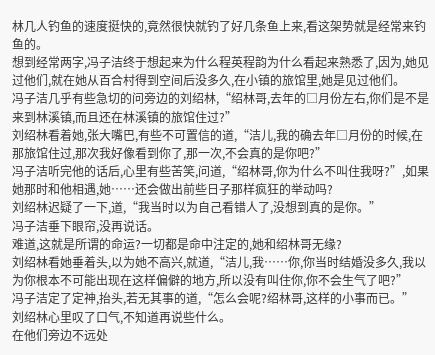林几人钓鱼的速度挺快的,竟然很快就钓了好几条鱼上来,看这架势就是经常来钓鱼的。
想到经常两字,冯子洁终于想起来为什么程英程韵为什么看起来熟悉了,因为,她见过他们,就在她从百合村得到空间后没多久,在小镇的旅馆里,她是见过他们。
冯子洁几乎有些急切的问旁边的刘绍林,“绍林哥,去年的□月份左右,你们是不是来到林溪镇,而且还在林溪镇的旅馆住过?”
刘绍林看着她,张大嘴巴,有些不可置信的道,“洁儿,我的确去年□月份的时候,在那旅馆住过,那次我好像看到你了,那一次,不会真的是你吧?”
冯子洁听完他的话后,心里有些苦笑,问道,“绍林哥,你为什么不叫住我呀?”,如果她那时和他相遇,她……还会做出前些日子那样疯狂的举动吗?
刘绍林迟疑了一下,道,“我当时以为自己看错人了,没想到真的是你。”
冯子洁垂下眼帘,没再说话。
难道,这就是所谓的命运?一切都是命中注定的,她和绍林哥无缘?
刘绍林看她垂着头,以为她不高兴,就道,“洁儿,我……你,你当时结婚没多久,我以为你根本不可能出现在这样偏僻的地方,所以没有叫住你,你不会生气了吧?”
冯子洁定了定神,抬头,若无其事的道,“怎么会呢?绍林哥,这样的小事而已。”
刘绍林心里叹了口气,不知道再说些什么。
在他们旁边不远处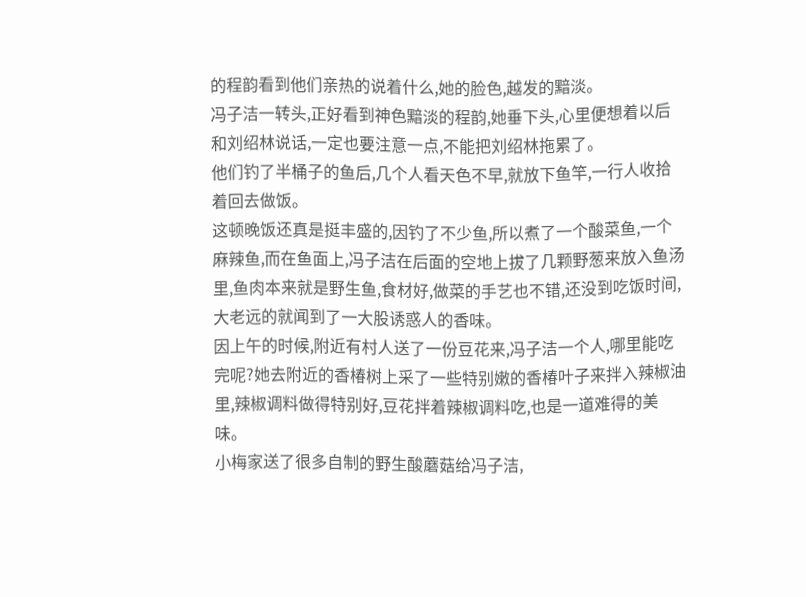的程韵看到他们亲热的说着什么,她的脸色,越发的黯淡。
冯子洁一转头,正好看到神色黯淡的程韵,她垂下头,心里便想着以后和刘绍林说话,一定也要注意一点,不能把刘绍林拖累了。
他们钓了半桶子的鱼后,几个人看天色不早,就放下鱼竿,一行人收拾着回去做饭。
这顿晚饭还真是挺丰盛的,因钓了不少鱼,所以煮了一个酸菜鱼,一个麻辣鱼,而在鱼面上,冯子洁在后面的空地上拔了几颗野葱来放入鱼汤里,鱼肉本来就是野生鱼,食材好,做菜的手艺也不错,还没到吃饭时间,大老远的就闻到了一大股诱惑人的香味。
因上午的时候,附近有村人送了一份豆花来,冯子洁一个人,哪里能吃完呢?她去附近的香椿树上采了一些特别嫩的香椿叶子来拌入辣椒油里,辣椒调料做得特别好,豆花拌着辣椒调料吃,也是一道难得的美味。
小梅家送了很多自制的野生酸蘑菇给冯子洁,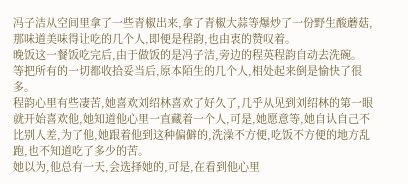冯子洁从空间里拿了一些青椒出来,拿了青椒大蒜等爆炒了一份野生酸蘑菇,那味道美味得让吃的几个人,即便是程韵,也由衷的赞叹着。
晚饭这一餐饭吃完后,由于做饭的是冯子洁,旁边的程英程韵自动去洗碗。
等把所有的一切都收拾妥当后,原本陌生的几个人,相处起来倒是愉快了很多。
程韵心里有些凄苦,她喜欢刘绍林喜欢了好久了,几乎从见到刘绍林的第一眼就开始喜欢他,她知道他心里一直藏着一个人,可是,她愿意等,她自认自己不比别人差,为了他,她跟着他到这种偏僻的,洗澡不方便,吃饭不方便的地方乱跑,也不知道吃了多少的苦。
她以为,他总有一天,会选择她的,可是,在看到他心里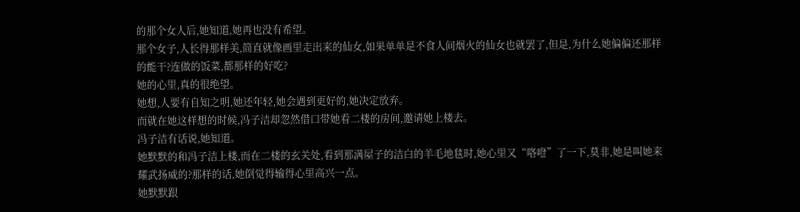的那个女人后,她知道,她再也没有希望。
那个女子,人长得那样美,简直就像画里走出来的仙女,如果单单是不食人间烟火的仙女也就罢了,但是,为什么她偏偏还那样的能干?连做的饭菜,都那样的好吃?
她的心里,真的很绝望。
她想,人要有自知之明,她还年轻,她会遇到更好的,她决定放弃。
而就在她这样想的时候,冯子洁却忽然借口带她看二楼的房间,邀请她上楼去。
冯子洁有话说,她知道。
她默默的和冯子洁上楼,而在二楼的玄关处,看到那满屋子的洁白的羊毛地毯时,她心里又“咯噔”了一下,莫非,她是叫她来耀武扬威的?那样的话,她倒觉得输得心里高兴一点。
她默默跟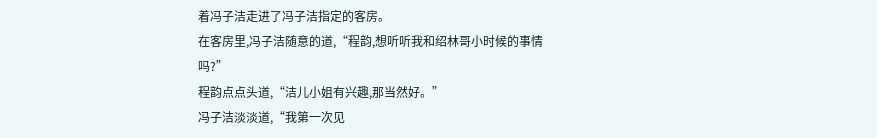着冯子洁走进了冯子洁指定的客房。
在客房里,冯子洁随意的道,“程韵,想听听我和绍林哥小时候的事情吗?”
程韵点点头道,“洁儿小姐有兴趣,那当然好。”
冯子洁淡淡道,“我第一次见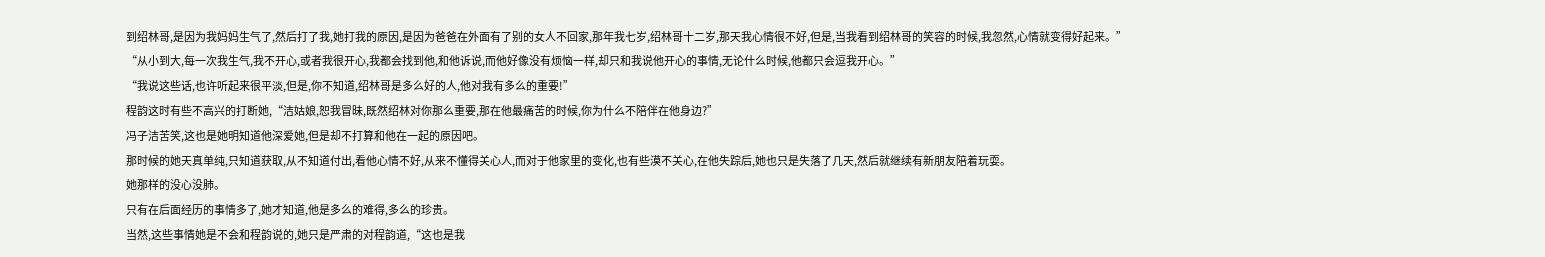到绍林哥,是因为我妈妈生气了,然后打了我,她打我的原因,是因为爸爸在外面有了别的女人不回家,那年我七岁,绍林哥十二岁,那天我心情很不好,但是,当我看到绍林哥的笑容的时候,我忽然,心情就变得好起来。”
“从小到大,每一次我生气,我不开心,或者我很开心,我都会找到他,和他诉说,而他好像没有烦恼一样,却只和我说他开心的事情,无论什么时候,他都只会逗我开心。”
“我说这些话,也许听起来很平淡,但是,你不知道,绍林哥是多么好的人,他对我有多么的重要!”
程韵这时有些不高兴的打断她,“洁姑娘,恕我冒昧,既然绍林对你那么重要,那在他最痛苦的时候,你为什么不陪伴在他身边?”
冯子洁苦笑,这也是她明知道他深爱她,但是却不打算和他在一起的原因吧。
那时候的她天真单纯,只知道获取,从不知道付出,看他心情不好,从来不懂得关心人,而对于他家里的变化,也有些漠不关心,在他失踪后,她也只是失落了几天,然后就继续有新朋友陪着玩耍。
她那样的没心没肺。
只有在后面经历的事情多了,她才知道,他是多么的难得,多么的珍贵。
当然,这些事情她是不会和程韵说的,她只是严肃的对程韵道,“这也是我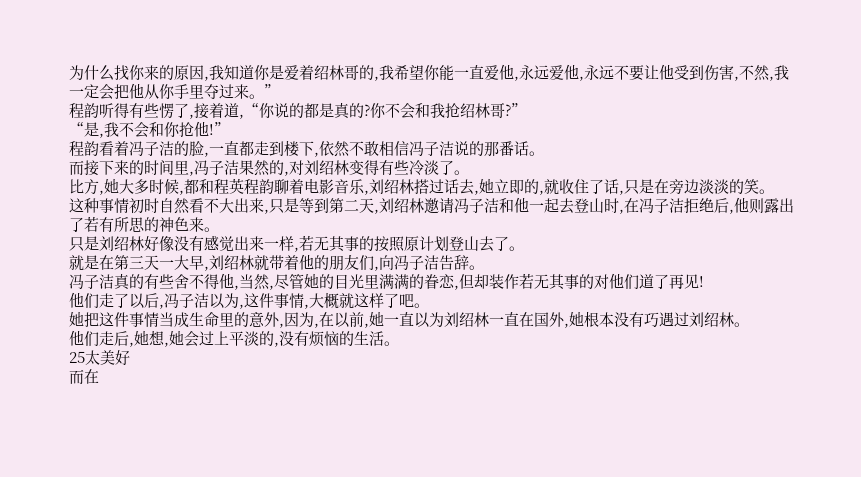为什么找你来的原因,我知道你是爱着绍林哥的,我希望你能一直爱他,永远爱他,永远不要让他受到伤害,不然,我一定会把他从你手里夺过来。”
程韵听得有些愣了,接着道,“你说的都是真的?你不会和我抢绍林哥?”
“是,我不会和你抢他!”
程韵看着冯子洁的脸,一直都走到楼下,依然不敢相信冯子洁说的那番话。
而接下来的时间里,冯子洁果然的,对刘绍林变得有些冷淡了。
比方,她大多时候,都和程英程韵聊着电影音乐,刘绍林搭过话去,她立即的,就收住了话,只是在旁边淡淡的笑。
这种事情初时自然看不大出来,只是等到第二天,刘绍林邀请冯子洁和他一起去登山时,在冯子洁拒绝后,他则露出了若有所思的神色来。
只是刘绍林好像没有感觉出来一样,若无其事的按照原计划登山去了。
就是在第三天一大早,刘绍林就带着他的朋友们,向冯子洁告辞。
冯子洁真的有些舍不得他,当然,尽管她的目光里满满的眷恋,但却装作若无其事的对他们道了再见!
他们走了以后,冯子洁以为,这件事情,大概就这样了吧。
她把这件事情当成生命里的意外,因为,在以前,她一直以为刘绍林一直在国外,她根本没有巧遇过刘绍林。
他们走后,她想,她会过上平淡的,没有烦恼的生活。
25太美好
而在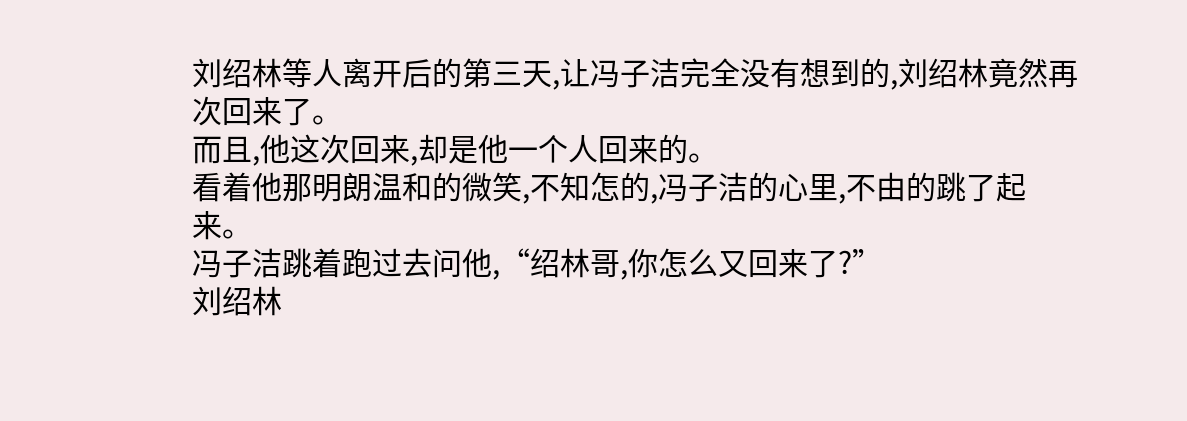刘绍林等人离开后的第三天,让冯子洁完全没有想到的,刘绍林竟然再次回来了。
而且,他这次回来,却是他一个人回来的。
看着他那明朗温和的微笑,不知怎的,冯子洁的心里,不由的跳了起来。
冯子洁跳着跑过去问他,“绍林哥,你怎么又回来了?”
刘绍林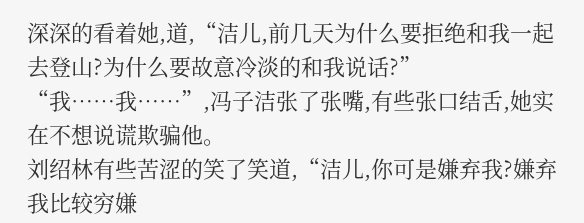深深的看着她,道,“洁儿,前几天为什么要拒绝和我一起去登山?为什么要故意冷淡的和我说话?”
“我……我……”,冯子洁张了张嘴,有些张口结舌,她实在不想说谎欺骗他。
刘绍林有些苦涩的笑了笑道,“洁儿,你可是嫌弃我?嫌弃我比较穷嫌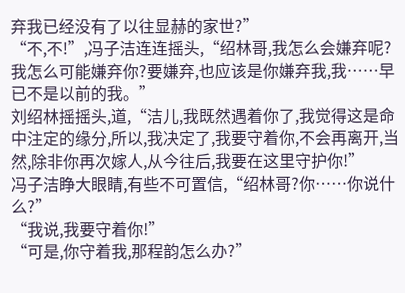弃我已经没有了以往显赫的家世?”
“不,不!”,冯子洁连连摇头,“绍林哥,我怎么会嫌弃呢?我怎么可能嫌弃你?要嫌弃,也应该是你嫌弃我,我……早已不是以前的我。”
刘绍林摇摇头,道,“洁儿,我既然遇着你了,我觉得这是命中注定的缘分,所以,我决定了,我要守着你,不会再离开,当然,除非你再次嫁人,从今往后,我要在这里守护你!”
冯子洁睁大眼睛,有些不可置信,“绍林哥?你……你说什么?”
“我说,我要守着你!”
“可是,你守着我,那程韵怎么办?”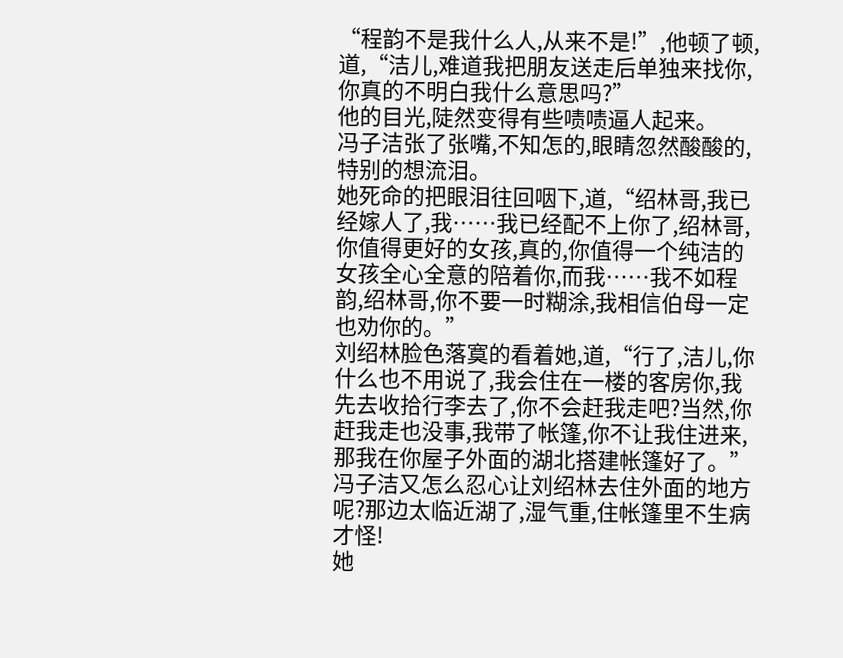“程韵不是我什么人,从来不是!”,他顿了顿,道,“洁儿,难道我把朋友送走后单独来找你,你真的不明白我什么意思吗?”
他的目光,陡然变得有些啧啧逼人起来。
冯子洁张了张嘴,不知怎的,眼睛忽然酸酸的,特别的想流泪。
她死命的把眼泪往回咽下,道,“绍林哥,我已经嫁人了,我……我已经配不上你了,绍林哥,你值得更好的女孩,真的,你值得一个纯洁的女孩全心全意的陪着你,而我……我不如程韵,绍林哥,你不要一时糊涂,我相信伯母一定也劝你的。”
刘绍林脸色落寞的看着她,道,“行了,洁儿,你什么也不用说了,我会住在一楼的客房你,我先去收拾行李去了,你不会赶我走吧?当然,你赶我走也没事,我带了帐篷,你不让我住进来,那我在你屋子外面的湖北搭建帐篷好了。”
冯子洁又怎么忍心让刘绍林去住外面的地方呢?那边太临近湖了,湿气重,住帐篷里不生病才怪!
她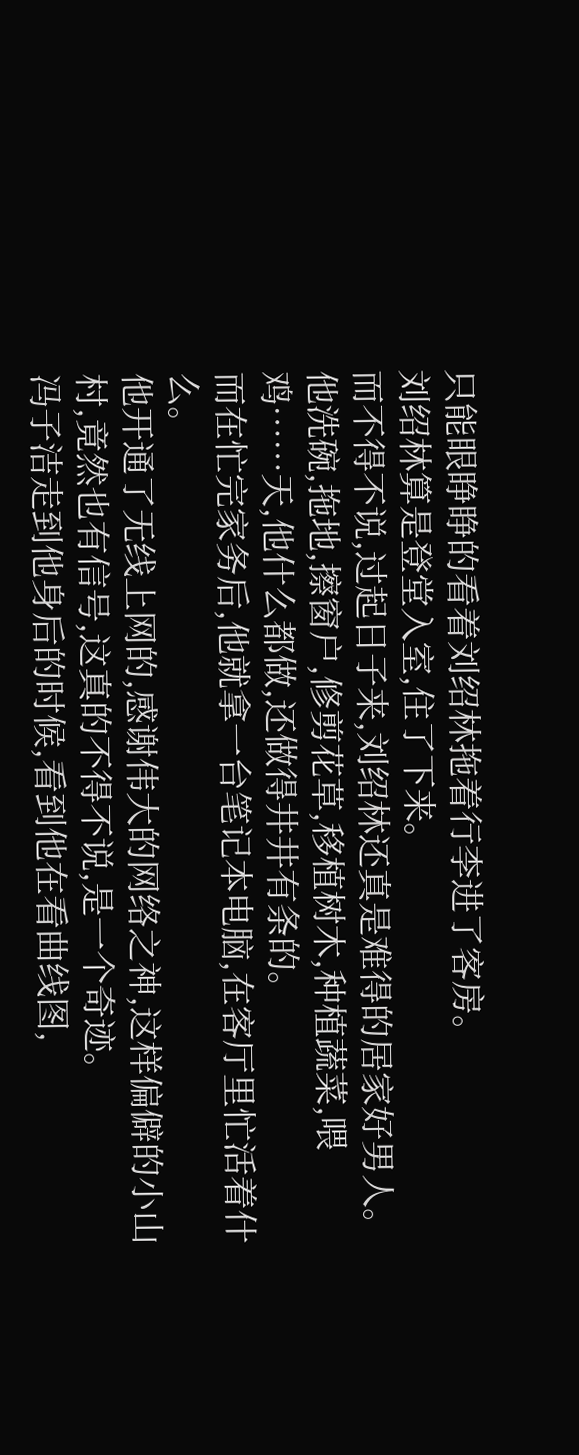只能眼睁睁的看着刘绍林拖着行李进了客房。
刘绍林算是登堂入室,住了下来。
而不得不说,过起日子来,刘绍林还真是难得的居家好男人。
他洗碗,拖地,擦窗户,修剪花草,移植树木,种植蔬菜,喂鸡……天,他什么都做,还做得井井有条的。
而在忙完家务后,他就拿一台笔记本电脑,在客厅里忙活着什么。
他开通了无线上网的,感谢伟大的网络之神,这样偏僻的小山村,竟然也有信号,这真的不得不说,是一个奇迹。
冯子洁走到他身后的时候,看到他在看曲线图,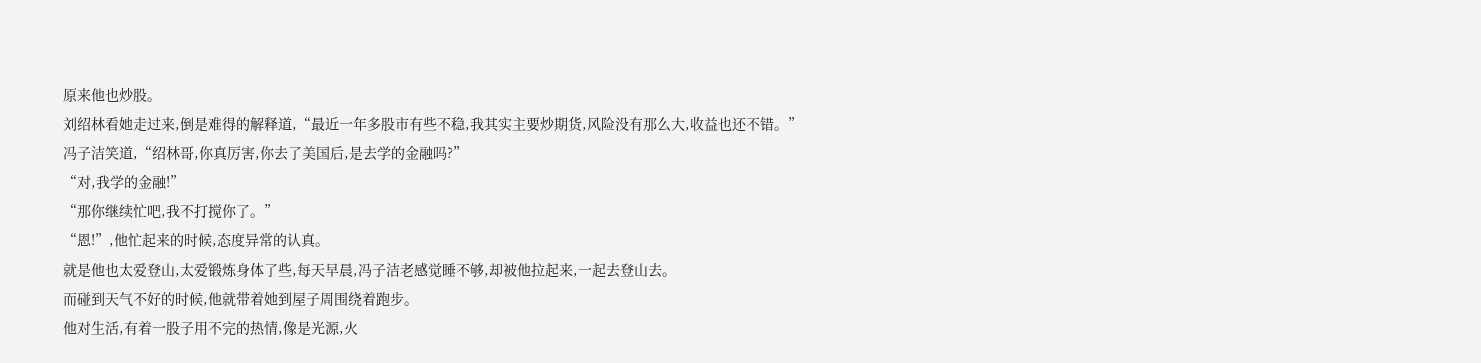原来他也炒股。
刘绍林看她走过来,倒是难得的解释道,“最近一年多股市有些不稳,我其实主要炒期货,风险没有那么大,收益也还不错。”
冯子洁笑道,“绍林哥,你真厉害,你去了美国后,是去学的金融吗?”
“对,我学的金融!”
“那你继续忙吧,我不打搅你了。”
“恩!”,他忙起来的时候,态度异常的认真。
就是他也太爱登山,太爱锻炼身体了些,每天早晨,冯子洁老感觉睡不够,却被他拉起来,一起去登山去。
而碰到天气不好的时候,他就带着她到屋子周围绕着跑步。
他对生活,有着一股子用不完的热情,像是光源,火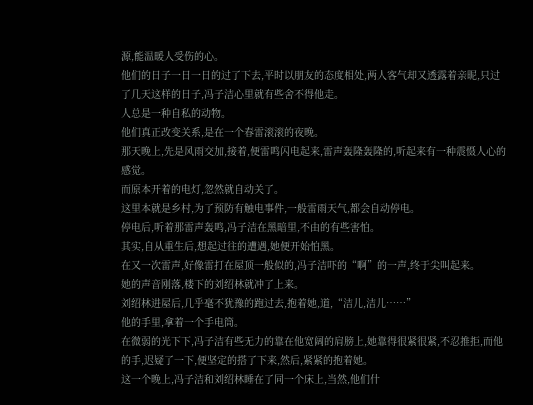源,能温暖人受伤的心。
他们的日子一日一日的过了下去,平时以朋友的态度相处,两人客气却又透露着亲昵,只过了几天这样的日子,冯子洁心里就有些舍不得他走。
人总是一种自私的动物。
他们真正改变关系,是在一个春雷滚滚的夜晚。
那天晚上,先是风雨交加,接着,便雷鸣闪电起来,雷声轰隆轰隆的,听起来有一种震慑人心的感觉。
而原本开着的电灯,忽然就自动关了。
这里本就是乡村,为了预防有触电事件,一般雷雨天气,都会自动停电。
停电后,听着那雷声轰鸣,冯子洁在黑暗里,不由的有些害怕。
其实,自从重生后,想起过往的遭遇,她便开始怕黑。
在又一次雷声,好像雷打在屋顶一般似的,冯子洁吓的“啊”的一声,终于尖叫起来。
她的声音刚落,楼下的刘绍林就冲了上来。
刘绍林进屋后,几乎毫不犹豫的跑过去,抱着她,道,“洁儿,洁儿……”
他的手里,拿着一个手电筒。
在微弱的光下下,冯子洁有些无力的靠在他宽阔的肩膀上,她靠得很紧很紧,不忍推拒,而他的手,迟疑了一下,便坚定的搭了下来,然后,紧紧的抱着她。
这一个晚上,冯子洁和刘绍林睡在了同一个床上,当然,他们什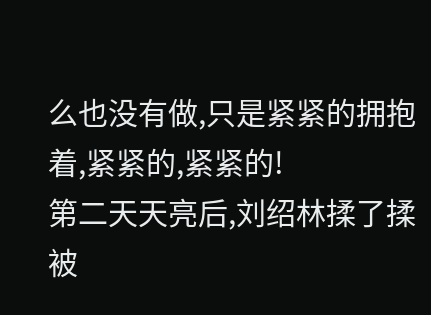么也没有做,只是紧紧的拥抱着,紧紧的,紧紧的!
第二天天亮后,刘绍林揉了揉被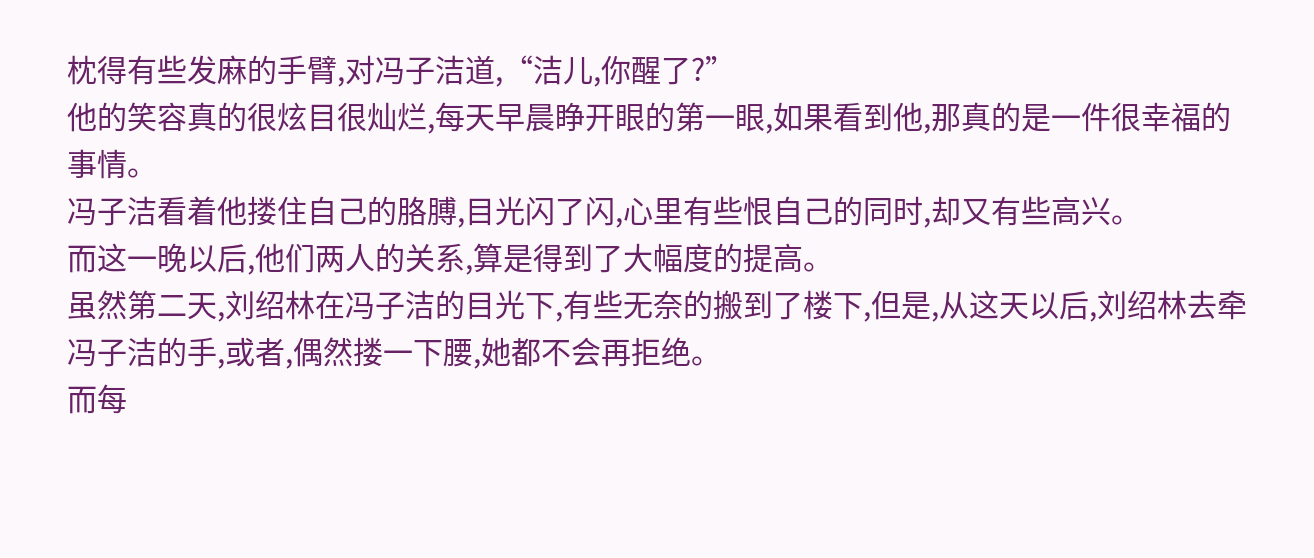枕得有些发麻的手臂,对冯子洁道,“洁儿,你醒了?”
他的笑容真的很炫目很灿烂,每天早晨睁开眼的第一眼,如果看到他,那真的是一件很幸福的事情。
冯子洁看着他搂住自己的胳膊,目光闪了闪,心里有些恨自己的同时,却又有些高兴。
而这一晚以后,他们两人的关系,算是得到了大幅度的提高。
虽然第二天,刘绍林在冯子洁的目光下,有些无奈的搬到了楼下,但是,从这天以后,刘绍林去牵冯子洁的手,或者,偶然搂一下腰,她都不会再拒绝。
而每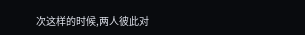次这样的时候,两人彼此对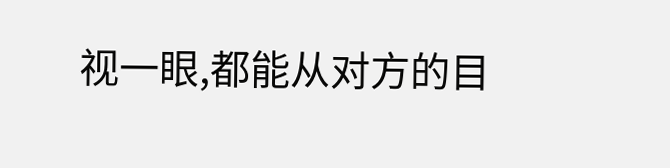视一眼,都能从对方的目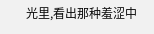光里,看出那种羞涩中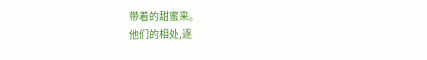带着的甜蜜来。
他们的相处,逐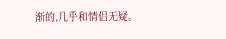渐的,几乎和情侣无疑。